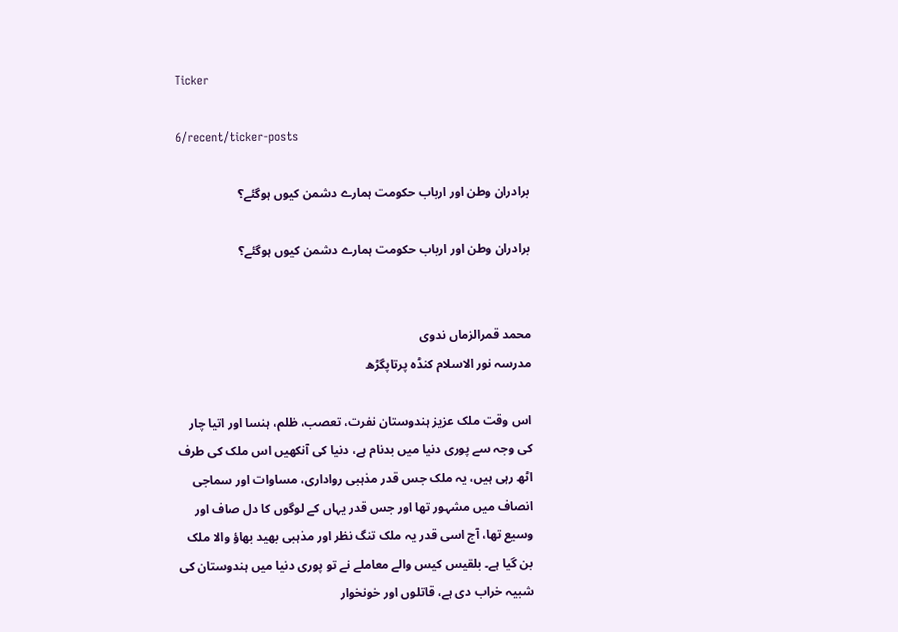Ticker

6/recent/ticker-posts

برادران وطن اور ارباب حکومت ہمارے دشمن کیوں ہوگئے؟

برادران وطن اور ارباب حکومت ہمارے دشمن کیوں ہوگئے؟


محمد قمرالزماں ندوی
مدرسہ نور الاسلام کنڈہ پرتاپگڑھ

اس وقت ملک عزیز ہندوستان نفرت، تعصب، ظلم، ہنسا اور اتیا چار کی وجہ سے پوری دنیا میں بدنام ہے، دنیا کی آنکھیں اس ملک کی طرف اٹھ رہی ہیں، یہ ملک جس قدر مذہبی رواداری، مساوات اور سماجی انصاف میں مشہور تھا اور جس قدر یہاں کے لوگوں کا دل صاف اور وسیع تھا، آج اسی قدر یہ ملک تنگ نظر اور مذہبی بھید بھاؤ والا ملک بن گیا ہے۔ بلقیس کیس والے معاملے نے تو پوری دنیا میں ہندوستان کی شبیہ خراب دی ہے، قاتلوں اور خونخوار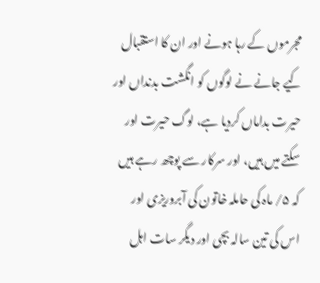مجرموں کے رہا ہونے اور ان کا استقبال کیے جانے نے لوگوں کو انگشت بدنداں اور حیرت بداماں کردیا ہے، لوگ حیرت اور سکتے میں ہیں، اور سرکار سے پوچھ رہے ہیں کہ ۵/ ماہ کی حاملہ خاتون کی آبروریزی اور اس کی تین سالہ بچی اور دیگر سات اہل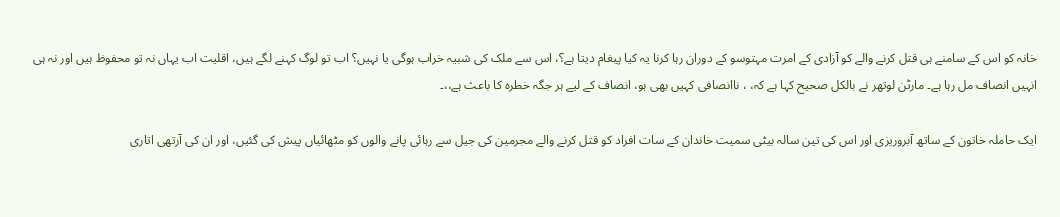خانہ کو اس کے سامنے ہی قتل کرنے والے کو آزادی کے امرت مہتوسو کے دوران رہا کرنا یہ کیا پیغام دیتا ہے؟، اس سے ملک کی شبیہ خراب ہوگی یا نہیں؟ اب تو لوگ کہنے لگے ہیں، اقلیت اب یہاں نہ تو محفوظ ہیں اور نہ ہی انہیں انصاف مل رہا ہے۔ مارٹن لوتھر نے بالکل صحیح کہا ہے کہ، ، ناانصافی کہیں بھی ہو، انصاف کے لیے ہر جگہ خطرہ کا باعث ہے،،۔

ایک حاملہ خاتون کے ساتھ آبروریزی اور اس کی تین سالہ بیٹی سمیت خاندان کے سات افراد کو قتل کرنے والے مجرمین کی جیل سے رہائی پانے والوں کو مٹھائیاں پیش کی گئیں، اور ان کی آرتھی اتاری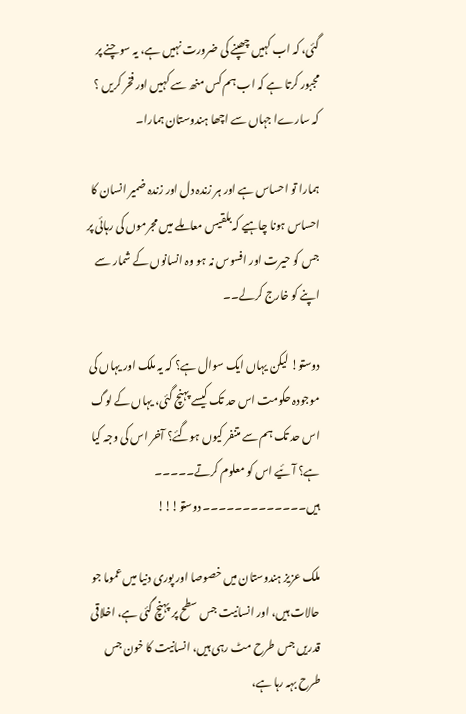گئی، کہ اب کہیں چھپنے کی ضرورت نہیں ہے، یہ سوچنے پر مجبور کرتا ہے کہ اب ہم کس منھ سے کہیں اور فخر کریں ؟ کہ سارےا جہاں سے اچھا ہندوستان ہمارا۔

ہمارا تو احساس ہے اور ہر زندہ دل اور زندہ ضمیر انسان کا احساس ہونا چاہیے کہ بلقیس معاملے میں مجرموں کی رہائی پر جس کو حیرت اور افسوس نہ ہو وہ انسانوں کے شمار سے اپنے کو خارج کرلے۔۔

دوستو! لیکن یہاں ایک سوال ہے؟ کہ یہ ملک اور یہاں کی موجودہ حکومت اس حد تک کیسے پہنچ گئی، یہاں کے لوگ اس حد تک ہم سے متنفر کیوں ہوگئے؟ آخر اس کی وجہ کیا ہے؟ آئیے اس کو معلوم کرتے۔۔۔۔۔ ہیں۔۔۔۔۔۔۔۔۔۔۔۔۔ دوستو!!!

ملک عزیز ہندوستان میں خصوصا اور پوری دنیا میں عموما جو حالات ہیں، اور انسانیت جس سطح پر پہنچ گئی ہے، اخلاقی قدریں جس طرح مٹ رہی ہیں، انسانیت کا خون جس طرح بہہ رہا ہے،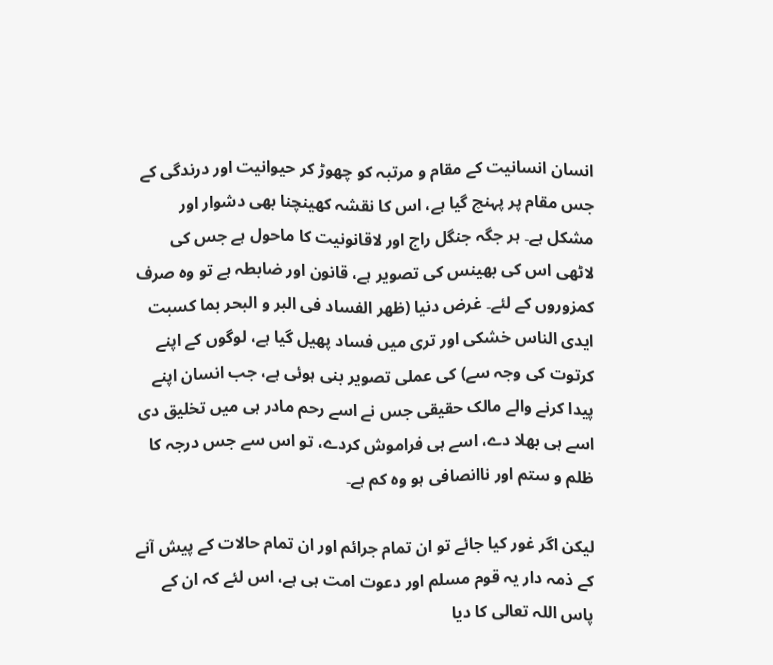انسان انسانیت کے مقام و مرتبہ کو چھوڑ کر حیوانیت اور درندگی کے جس مقام پر پہنچ گیا ہے، اس کا نقشہ کھینچنا بھی دشوار اور مشکل ہے۔ ہر جگہ جنگل راج اور لاقانونیت کا ماحول ہے جس کی لاٹھی اس کی بھینس کی تصویر ہے، قانون اور ضابطہ ہے تو وہ صرف کمزوروں کے لئے۔ غرض دنیا (ظھر الفساد فی البر و البحر بما کسبت ایدی الناس خشکی اور تری میں فساد پھیل گیا ہے، لوگوں کے اپنے کرتوت کی وجہ سے) کی عملی تصویر بنی ہوئی ہے، جب انسان اپنے پیدا کرنے والے مالک حقیقی جس نے اسے رحم مادر ہی میں تخلیق دی اسے ہی بھلا دے، اسے ہی فراموش کردے، تو اس سے جس درجہ کا ظلم و ستم اور ناانصافی ہو وہ کم ہے۔

لیکن اگر غور کیا جائے تو ان تمام جرائم اور ان تمام حالات کے پیش آنے کے ذمہ دار یہ قوم مسلم اور دعوت امت ہی ہے، اس لئے کہ ان کے پاس اللہ تعالی کا دیا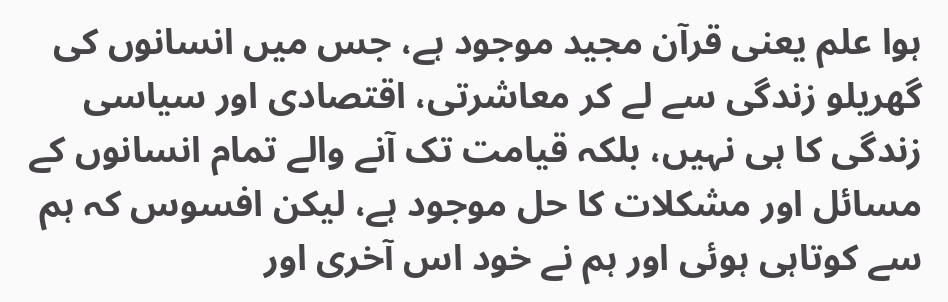ہوا علم یعنی قرآن مجید موجود ہے، جس میں انسانوں کی گھریلو زندگی سے لے کر معاشرتی، اقتصادی اور سیاسی زندگی کا ہی نہیں، بلکہ قیامت تک آنے والے تمام انسانوں کے مسائل اور مشکلات کا حل موجود ہے، لیکن افسوس کہ ہم سے کوتاہی ہوئی اور ہم نے خود اس آخری اور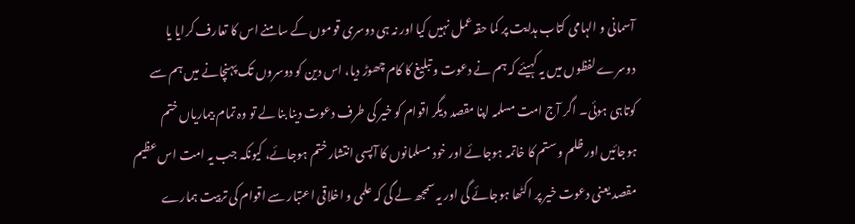آسمانی و الہامی کتاب ہدایت پر کما حقہ عمل نہیں کیا اور نہ ہی دوسری قوموں کے سامنے اس کا تعارف کرایا یا دوسرے لفظوں میں یہ کہیئے کہ ہم نے دعوت و تبلیغ کا کام چھوڑ دیا، اس دین کو دوسروں تک پہنچانے میں ہم سے کوتاہی ہوئی۔ اگر آج امت مسلمہ اپنا مقصد دیگر اقوام کو خیر کی طرف دعوت دینا بنا لے تو وہ تمام بیماریاں ختم ہوجائیں اور ظلم و ستم کا خاتمہ ہوجائے اور خود مسلمانوں کا آپسی انتشار ختم ہوجائے، کیونکہ جب یہ امت اس عظیم مقصد یعنی دعوت خیر پر اکٹھا ہوجائے گی اور یہ سمجھ لے گی کہ علمی و اخلاقی اعتبار سے اقوام کی تربیت ہمارے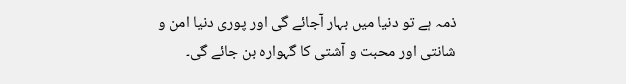ذمہ ہے تو دنیا میں بہار آجائے گی اور پوری دنیا امن و شانتی اور محبت و آشتی کا گہوارہ بن جائے گی۔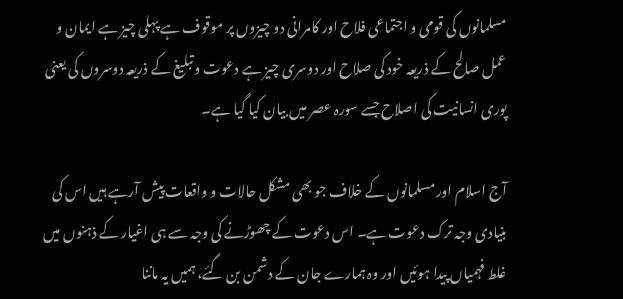مسلمانوں کی قومی و اجتماعی فلاح اور کامرانی دو چیزوں پر موقوف ہے پہلی چیز ہے ایمان و عمل صالح کے ذریعہ خود کی صلاح اور دوسری چیز ہے دعوت و تبلیغ کے ذریعہ دوسروں کی یعنی پوری انسانیت کی اصلاح جسے سورہ عصر میں بیان کیا گیا ہے۔

آج اسلام اور مسلمانوں کے خلاف جو بھی مشکل حالات و واقعات پیش آرہے ہیں اس کی بنیادی وجہ ترک دعوت ہے۔ اس دعوت کے چھوڑنے کی وجہ سے ہی اغیار کے ذہنوں میں غلط فہمیاں پیدا ہوئیں اور وہ ہمارے جان کے دشمن بن گئے، ہمیں یہ ماننا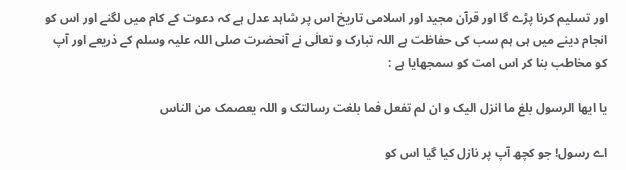اور تسلیم کرنا پڑے گا اور قرآن مجید اور اسلامی تاریخ اس پر شاہد عدل ہے کہ دعوت کے کام میں لگنے اور اس کو انجام دینے میں ہی ہم سب کی حفاظت ہے اللہ تبارک و تعالٰی نے آنحضرت صلی اللہ علیہ وسلم کے ذریعے اور آپ کو مخاطب بنا کر اس امت کو سمجھایا ہے :

یا ایھا الرسول بلغ ما انزل الیک و ان لم تفعل فما بلغت رسالتک و اللہ یعصمک من الناس

اے رسول! جو کچھ آپ پر نازل کیا گیا اس کو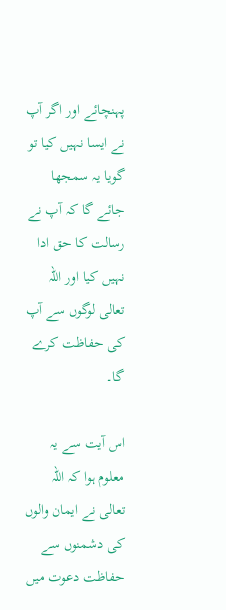پہنچائے اور اگر آپ نے ایسا نہیں کیا تو گویا یہ سمجھا جائے گا کہ آپ نے رسالت کا حق ادا نہیں کیا اور اللہ تعالی لوگوں سے آپ کی حفاظت کرے گا۔

اس آیت سے یہ معلوم ہوا کہ اللہ تعالی نے ایمان والوں کی دشمنوں سے حفاظت دعوت میں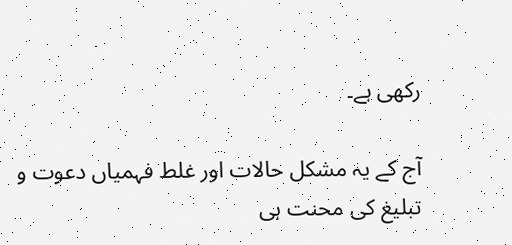رکھی ہے۔

آج کے یہ مشکل حالات اور غلط فہمیاں دعوت و تبلیغ کی محنت ہی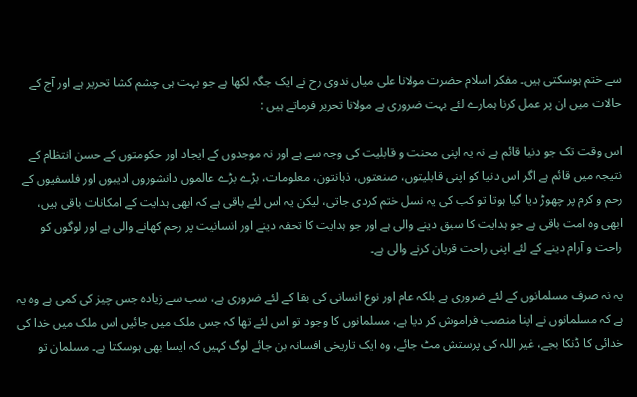سے ختم ہوسکتی ہیں۔ مفکر اسلام حضرت مولانا علی میاں ندوی رح نے ایک جگہ لکھا ہے جو بہت ہی چشم کشا تحریر ہے اور آج کے حالات میں ان پر عمل کرنا ہمارے لئے بہت ضروری ہے مولانا تحریر فرماتے ہیں :

اس وقت تک جو دنیا قائم ہے نہ یہ اپنی محنت و قابلیت کی وجہ سے ہے اور نہ موجدوں کے ایجاد اور حکومتوں کے حسن انتظام کے نتیجہ میں قائم ہے اگر اس دنیا کو اپنی قابلیتوں، صنعتوں، ذہانتون، معلومات، بڑے بڑے عالموں دانشوروں ادیبوں اور فلسفیوں کے رحم و کرم پر چھوڑ دیا گیا ہوتا تو کب کی یہ نسل ختم کردی جاتی، لیکن یہ اس لئے باقی ہے کہ ابھی ہدایت کے امکانات باقی ہیں، ابھی وہ امت باقی ہے جو ہدایت کا سبق دینے والی ہے اور جو ہدایت کا تحفہ دینے اور انسانیت پر رحم کھانے والی ہے اور لوگوں کو راحت و آرام دینے کے لئے اپنی راحت قربان کرنے والی ہے۔

یہ نہ صرف مسلمانوں کے لئے ضروری ہے بلکہ عام اور نوع انسانی کی بقا کے لئے ضروری ہے، سب سے زیادہ جس چیز کی کمی ہے وہ یہ ہے کہ مسلمانوں نے اپنا منصب فراموش کر دیا ہے، مسلمانوں کا وجود تو اس لئے تھا کہ جس ملک میں جائیں اس ملک میں خدا کی خدائی کا ڈنکا بجے، غیر اللہ کی پرستش مٹ جائے، وہ ایک تاریخی افسانہ بن جائے لوگ کہیں کہ ایسا بھی ہوسکتا ہے۔ مسلمان تو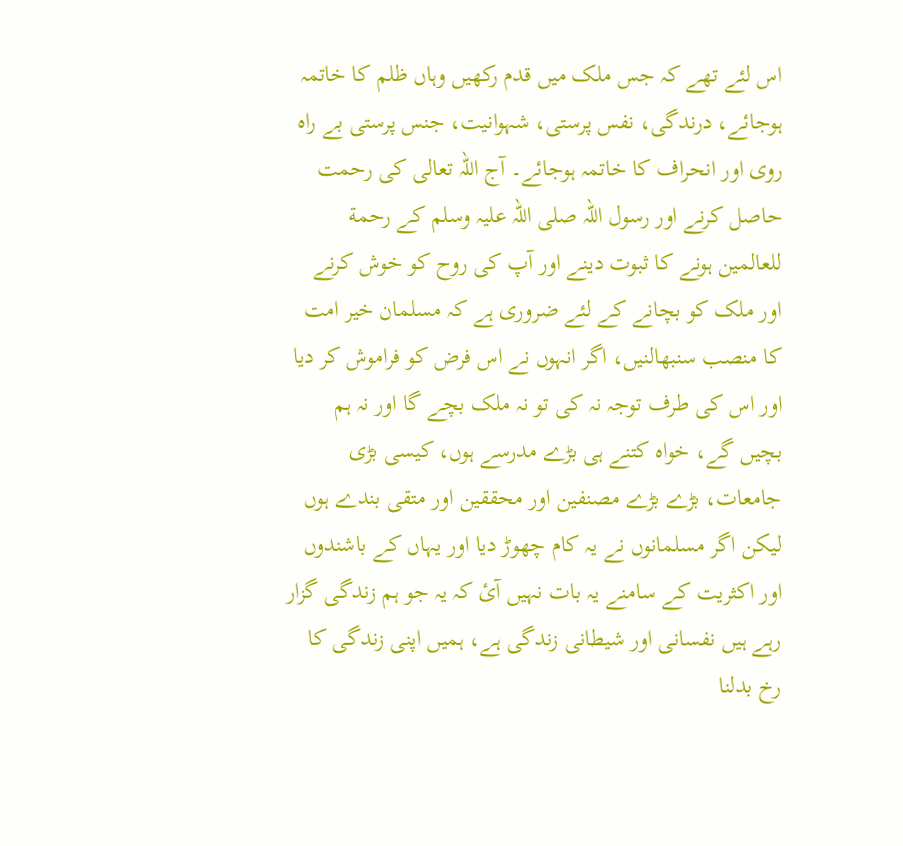اس لئے تھے کہ جس ملک میں قدم رکھیں وہاں ظلم کا خاتمہ ہوجائے، درندگی، نفس پرستی، شہوانیت، جنس پرستی بے راہ روی اور انحراف کا خاتمہ ہوجائے۔ آج اللہ تعالی کی رحمت حاصل کرنے اور رسول اللہ صلی اللہ علیہ وسلم کے رحمة للعالمین ہونے کا ثبوت دینے اور آپ کی روح کو خوش کرنے اور ملک کو بچانے کے لئے ضروری ہے کہ مسلمان خیر امت کا منصب سنبھالنیں، اگر انہوں نے اس فرض کو فراموش کر دیا اور اس کی طرف توجہ نہ کی تو نہ ملک بچے گا اور نہ ہم بچیں گے، خواہ کتنے ہی بڑے مدرسے ہوں، کیسی بڑی جامعات، بڑے بڑے مصنفین اور محققین اور متقی بندے ہوں لیکن اگر مسلمانوں نے یہ کام چھوڑ دیا اور یہاں کے باشندوں اور اکثریت کے سامنے یہ بات نہیں آئ کہ یہ جو ہم زندگی گزار رہے ہیں نفسانی اور شیطانی زندگی ہے، ہمیں اپنی زندگی کا رخ بدلنا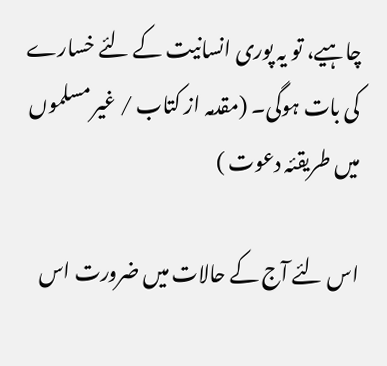چاہیے، تو یہ پوری انسانیت کے لئے خسارے کی بات ہوگی۔ (مقدمہ از کتاب / غیر مسلموں میں طریقئہ دعوت )

اس لئے آج کے حالات میں ضرورت اس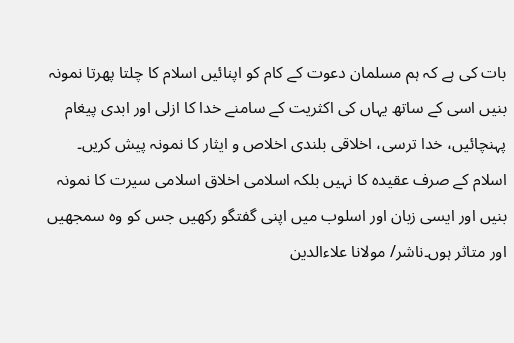بات کی ہے کہ ہم مسلمان دعوت کے کام کو اپنائیں اسلام کا چلتا پھرتا نمونہ بنیں اسی کے ساتھ یہاں کی اکثریت کے سامنے خدا کا ازلی اور ابدی پیغام پہنچائیں، خدا ترسی، اخلاقی بلندی اخلاص و ایثار کا نمونہ پیش کریں۔ اسلام کے صرف عقیدہ کا نہیں بلکہ اسلامی اخلاق اسلامی سیرت کا نمونہ بنیں اور ایسی زبان اور اسلوب میں اپنی گفتگو رکھیں جس کو وہ سمجھیں اور متاثر ہوں۔ناشر/ مولانا علاءالدین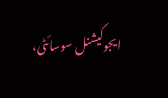ایجوکیشنل سوسائٹی،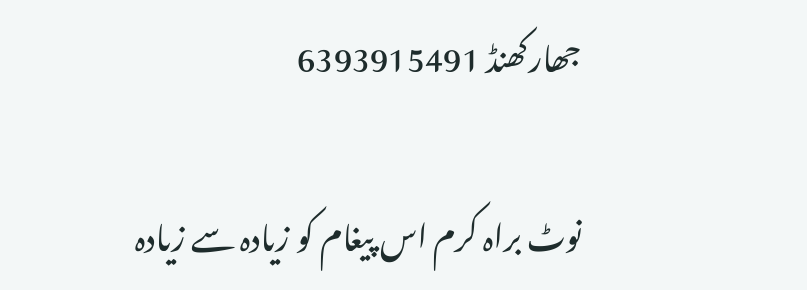جھارکھنڈ 6393915491

نوٹ براہ کرم اس پیغام کو زیادہ سے زیادہ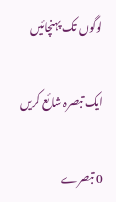لوگوں تک پہنچائیں

ایک تبصرہ شائع کریں

0 تبصرے